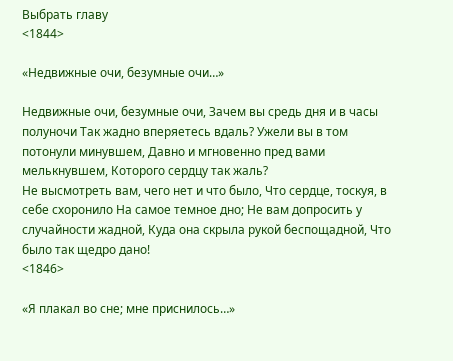Выбрать главу
<1844>

«Недвижные очи, безумные очи…»

Недвижные очи, безумные очи, Зачем вы средь дня и в часы полуночи Так жадно вперяетесь вдаль? Ужели вы в том потонули минувшем, Давно и мгновенно пред вами мелькнувшем, Которого сердцу так жаль?
Не высмотреть вам, чего нет и что было, Что сердце, тоскуя, в себе схоронило На самое темное дно; Не вам допросить у случайности жадной, Куда она скрыла рукой беспощадной, Что было так щедро дано!
<1846>

«Я плакал во сне; мне приснилось…»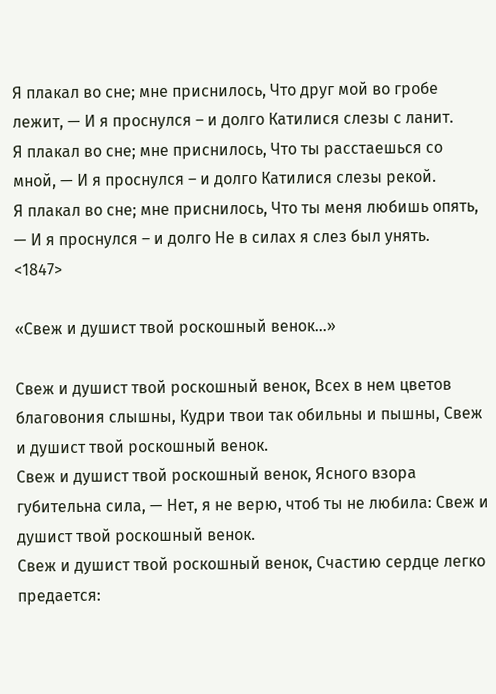Я плакал во сне; мне приснилось, Что друг мой во гробе лежит, — И я проснулся – и долго Катилися слезы с ланит.
Я плакал во сне; мне приснилось, Что ты расстаешься со мной, — И я проснулся – и долго Катилися слезы рекой.
Я плакал во сне; мне приснилось, Что ты меня любишь опять, — И я проснулся – и долго Не в силах я слез был унять.
<1847>

«Свеж и душист твой роскошный венок…»

Свеж и душист твой роскошный венок, Всех в нем цветов благовония слышны, Кудри твои так обильны и пышны, Свеж и душист твой роскошный венок.
Свеж и душист твой роскошный венок, Ясного взора губительна сила, — Нет, я не верю, чтоб ты не любила: Свеж и душист твой роскошный венок.
Свеж и душист твой роскошный венок, Счастию сердце легко предается: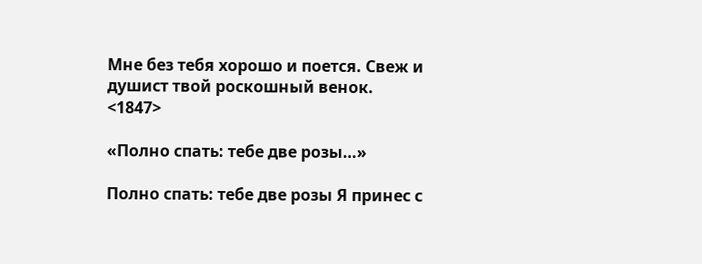Мне без тебя хорошо и поется. Свеж и душист твой роскошный венок.
<1847>

«Полно спать: тебе две розы…»

Полно спать: тебе две розы Я принес с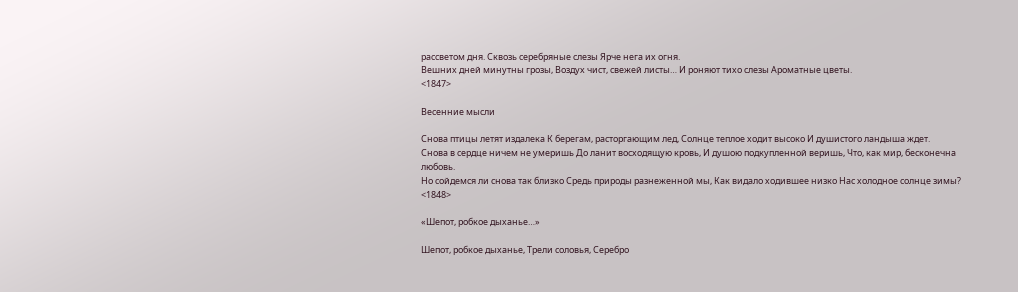рассветом дня. Сквозь серебряные слезы Ярче нега их огня.
Вешних дней минутны грозы, Воздух чист, свежей листы… И роняют тихо слезы Ароматные цветы.
<1847>

Весенние мысли

Снова птицы летят издалека К берегам, расторгающим лед, Солнце теплое ходит высоко И душистого ландыша ждет.
Снова в сердце ничем не умеришь До ланит восходящую кровь, И душою подкупленной веришь, Что, как мир, бесконечна любовь.
Но сойдемся ли снова так близко Средь природы разнеженной мы, Как видало ходившее низко Нас холодное солнце зимы?
<1848>

«Шепот, робкое дыханье…»

Шепот, робкое дыханье, Трели соловья, Серебро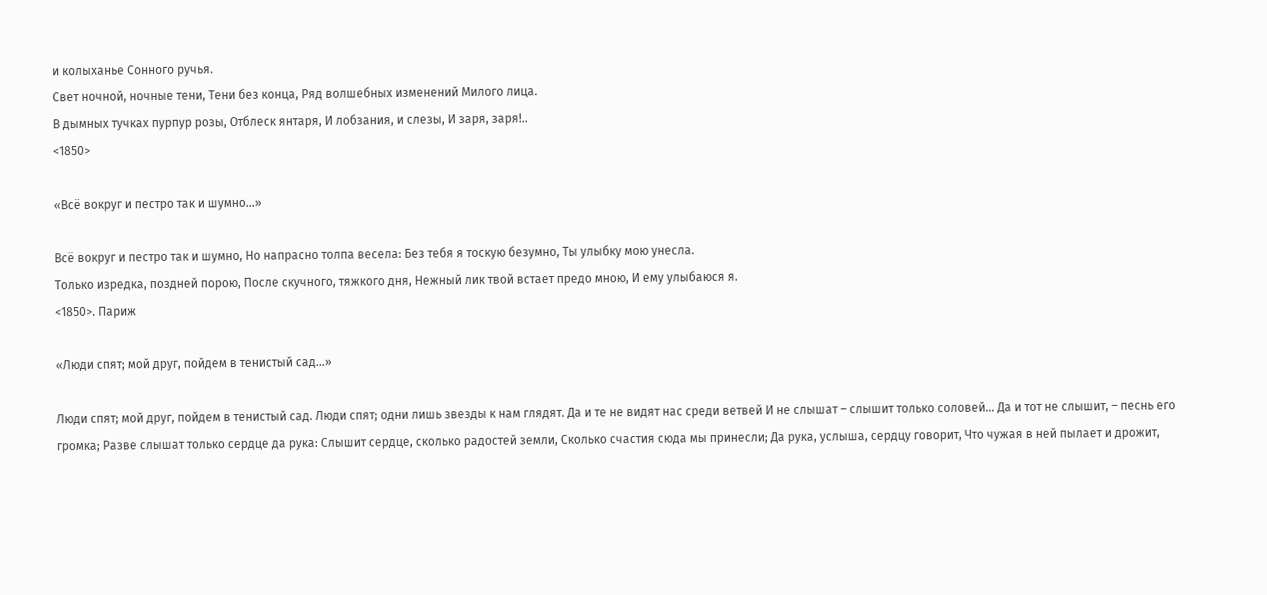и колыханье Сонного ручья.
Свет ночной, ночные тени, Тени без конца, Ряд волшебных изменений Милого лица.
В дымных тучках пурпур розы, Отблеск янтаря, И лобзания, и слезы, И заря, заря!..
<1850>

«Всё вокруг и пестро так и шумно…»

Всё вокруг и пестро так и шумно, Но напрасно толпа весела: Без тебя я тоскую безумно, Ты улыбку мою унесла.
Только изредка, поздней порою, После скучного, тяжкого дня, Нежный лик твой встает предо мною, И ему улыбаюся я.
<1850>. Париж

«Люди спят; мой друг, пойдем в тенистый сад…»

Люди спят; мой друг, пойдем в тенистый сад. Люди спят; одни лишь звезды к нам глядят. Да и те не видят нас среди ветвей И не слышат – слышит только соловей… Да и тот не слышит, – песнь его громка; Разве слышат только сердце да рука: Слышит сердце, сколько радостей земли, Сколько счастия сюда мы принесли; Да рука, услыша, сердцу говорит, Что чужая в ней пылает и дрожит,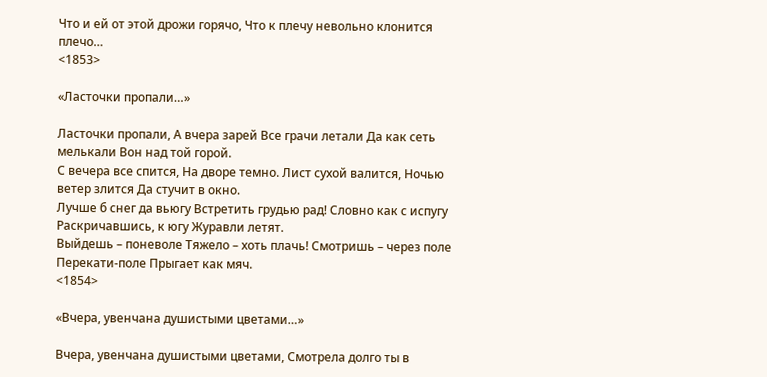Что и ей от этой дрожи горячо, Что к плечу невольно клонится плечо…
<1853>

«Ласточки пропали…»

Ласточки пропали, А вчера зарей Все грачи летали Да как сеть мелькали Вон над той горой.
С вечера все спится, На дворе темно. Лист сухой валится, Ночью ветер злится Да стучит в окно.
Лучше б снег да вьюгу Встретить грудью рад! Словно как с испугу Раскричавшись, к югу Журавли летят.
Выйдешь – поневоле Тяжело – хоть плачь! Смотришь – через поле Перекати-поле Прыгает как мяч.
<1854>

«Вчера, увенчана душистыми цветами…»

Вчера, увенчана душистыми цветами, Смотрела долго ты в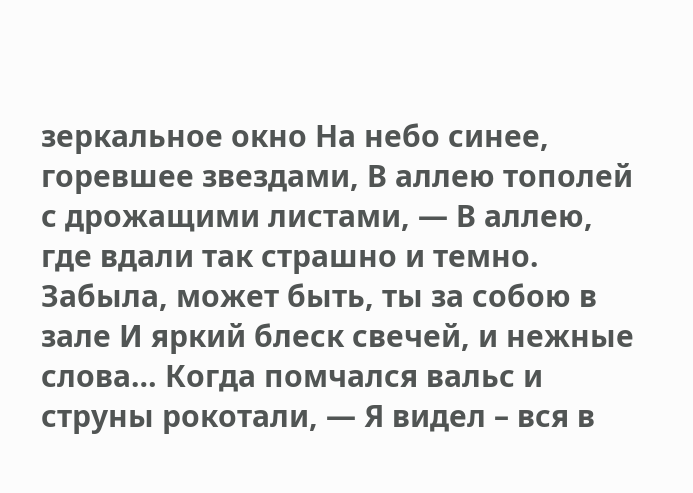зеркальное окно На небо синее, горевшее звездами, В аллею тополей с дрожащими листами, — В аллею, где вдали так страшно и темно.
Забыла, может быть, ты за собою в зале И яркий блеск свечей, и нежные слова… Когда помчался вальс и струны рокотали, — Я видел – вся в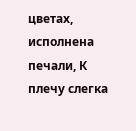цветах, исполнена печали, К плечу слегка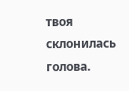твоя склонилась голова.